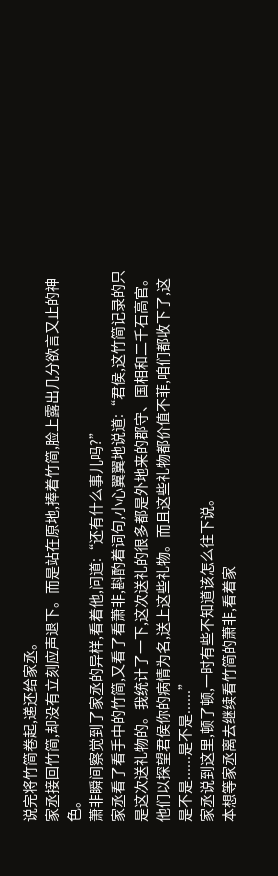说完将竹简卷起,递还给家丞。
家丞接回竹简,却没有立刻应声退下。而是站在原地,捧着竹简,脸上露出几分欲言又止的神色。
萧非瞬间察觉到了家丞的异样,看着他,问道:“还有什么事儿吗?”
家丞看了看手中的竹简,又看了看萧非,斟酌着词句,小心翼翼地说道:“君侯,这竹简记录的只是这次送礼物的。我统计了一下,这次送礼的很多都是外地来的郡守、国相和二千石高官。他们以探望君侯你的病情为名,送上这些礼物。而且这些礼物都价值不菲,咱们都收下了,这是不是......是不是......”
家丞说到这里,顿了顿,一时有些不知道该怎么往下说。
本想等家丞离去继续看竹简的萧非,看着家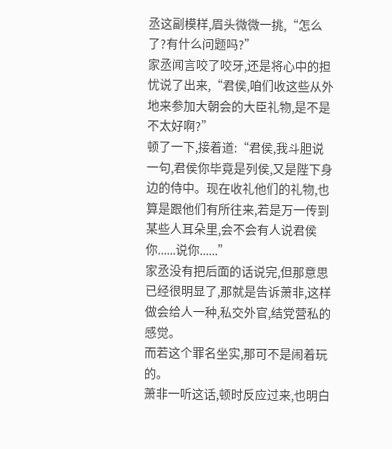丞这副模样,眉头微微一挑,“怎么了?有什么问题吗?”
家丞闻言咬了咬牙,还是将心中的担忧说了出来,“君侯,咱们收这些从外地来参加大朝会的大臣礼物,是不是不太好啊?”
顿了一下,接着道:“君侯,我斗胆说一句,君侯你毕竟是列侯,又是陛下身边的侍中。现在收礼他们的礼物,也算是跟他们有所往来,若是万一传到某些人耳朵里,会不会有人说君侯你......说你......”
家丞没有把后面的话说完,但那意思已经很明显了,那就是告诉萧非,这样做会给人一种,私交外官,结党营私的感觉。
而若这个罪名坐实,那可不是闹着玩的。
萧非一听这话,顿时反应过来,也明白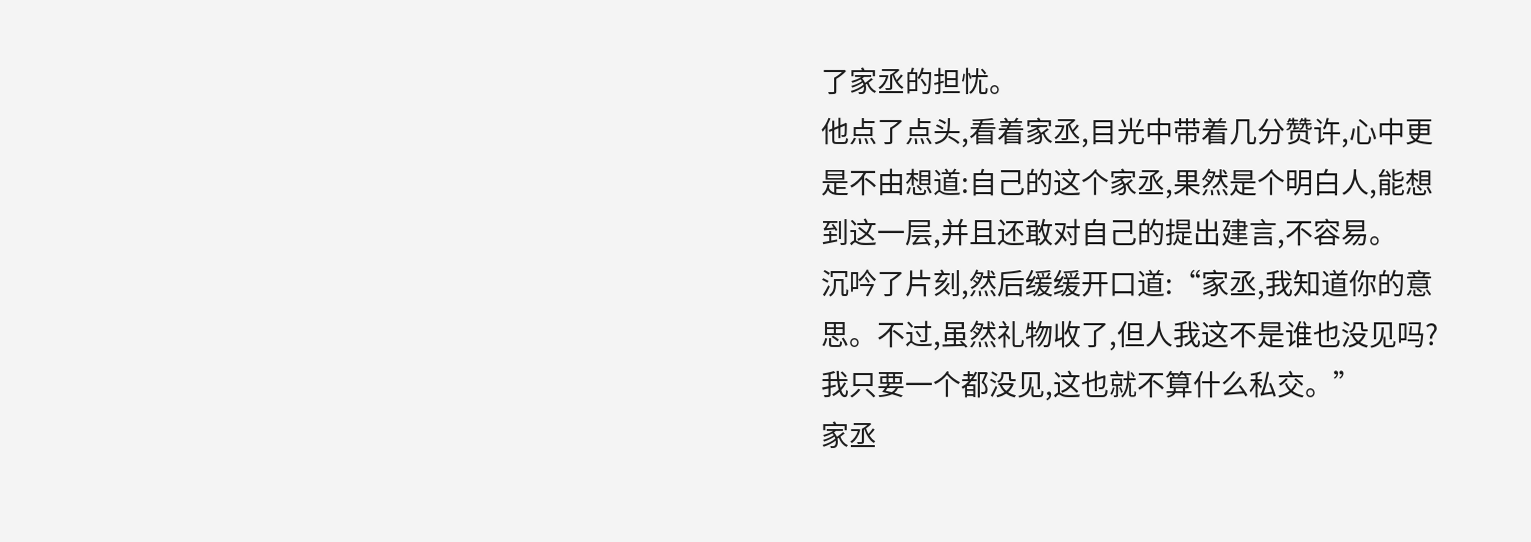了家丞的担忧。
他点了点头,看着家丞,目光中带着几分赞许,心中更是不由想道:自己的这个家丞,果然是个明白人,能想到这一层,并且还敢对自己的提出建言,不容易。
沉吟了片刻,然后缓缓开口道:“家丞,我知道你的意思。不过,虽然礼物收了,但人我这不是谁也没见吗?我只要一个都没见,这也就不算什么私交。”
家丞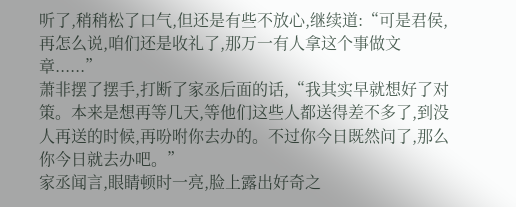听了,稍稍松了口气,但还是有些不放心,继续道:“可是君侯,再怎么说,咱们还是收礼了,那万一有人拿这个事做文章......”
萧非摆了摆手,打断了家丞后面的话,“我其实早就想好了对策。本来是想再等几天,等他们这些人都送得差不多了,到没人再送的时候,再吩咐你去办的。不过你今日既然问了,那么你今日就去办吧。”
家丞闻言,眼睛顿时一亮,脸上露出好奇之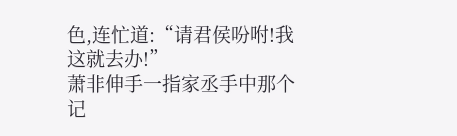色,连忙道:“请君侯吩咐!我这就去办!”
萧非伸手一指家丞手中那个记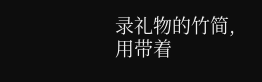录礼物的竹简,用带着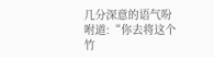几分深意的语气吩咐道:“你去将这个竹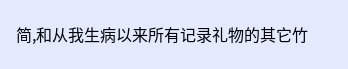简,和从我生病以来所有记录礼物的其它竹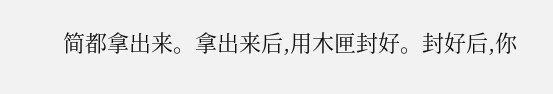简都拿出来。拿出来后,用木匣封好。封好后,你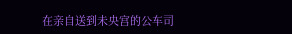在亲自送到未央宫的公车司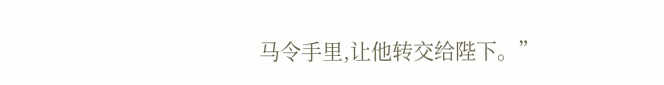马令手里,让他转交给陛下。”